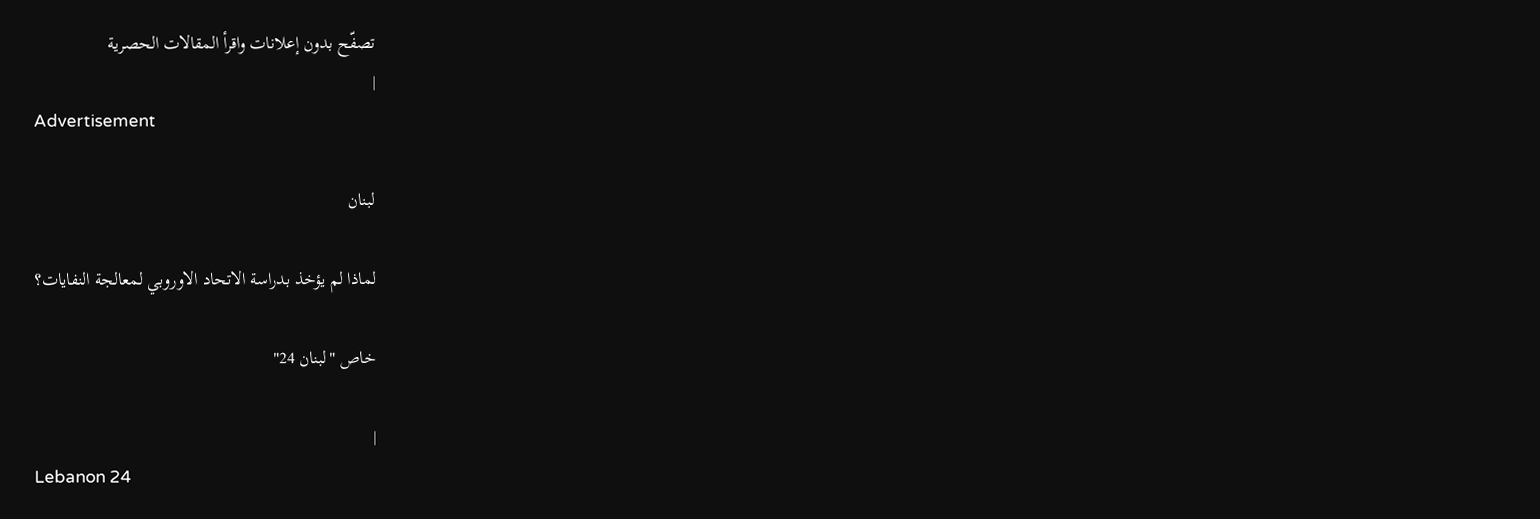تصفّح بدون إعلانات واقرأ المقالات الحصرية
|
Advertisement

لبنان

لماذا لم يؤخذ بدراسة الاتحاد الاوروبي لمعالجة النفايات؟

خاص "لبنان 24"

|
Lebanon 24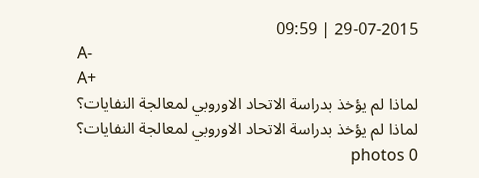29-07-2015 | 09:59
A-
A+
لماذا لم يؤخذ بدراسة الاتحاد الاوروبي لمعالجة النفايات؟
لماذا لم يؤخذ بدراسة الاتحاد الاوروبي لمعالجة النفايات؟ photos 0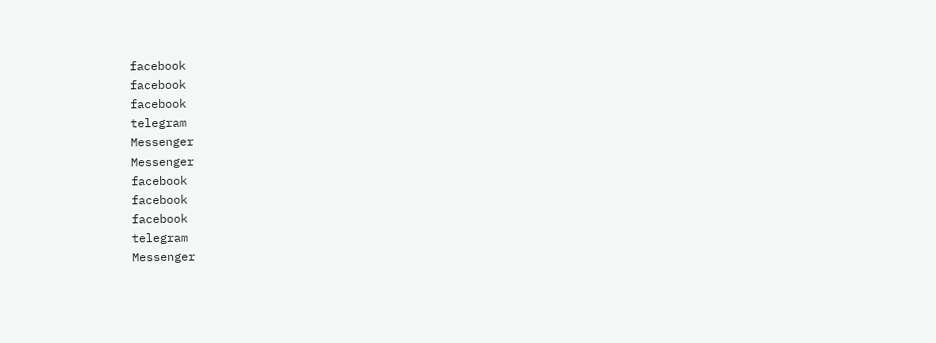facebook
facebook
facebook
telegram
Messenger
Messenger
facebook
facebook
facebook
telegram
Messenger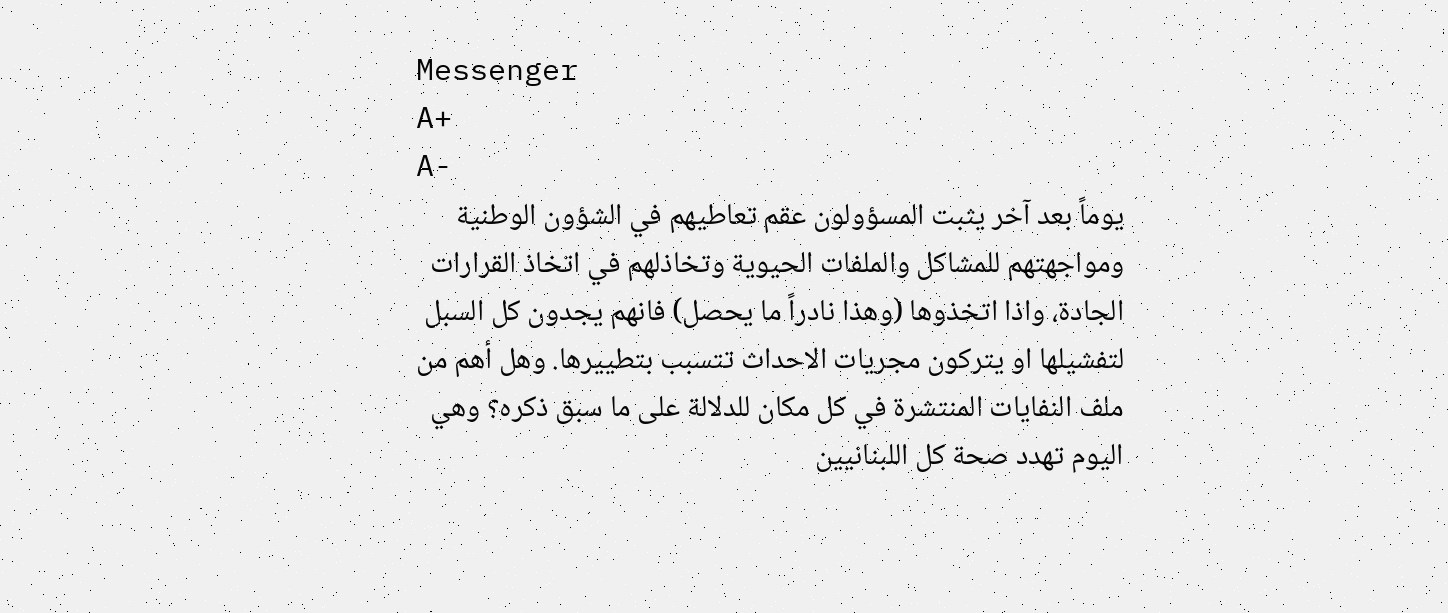Messenger
A+
A-
يوماً بعد آخر يثبت المسؤولون عقم تعاطيهم في الشؤون الوطنية ومواجهتهم للمشاكل والملفات الحيوية وتخاذلهم في اتخاذ القرارات الجادة، واذا اتخذوها (وهذا نادراً ما يحصل) فانهم يجدون كل السبل لتفشيلها او يتركون مجريات الاحداث تتسبب بتطييرها. وهل أهم من ملف النفايات المنتشرة في كل مكان للدلالة على ما سبق ذكره؟ وهي اليوم تهدد صحة كل اللبنانيين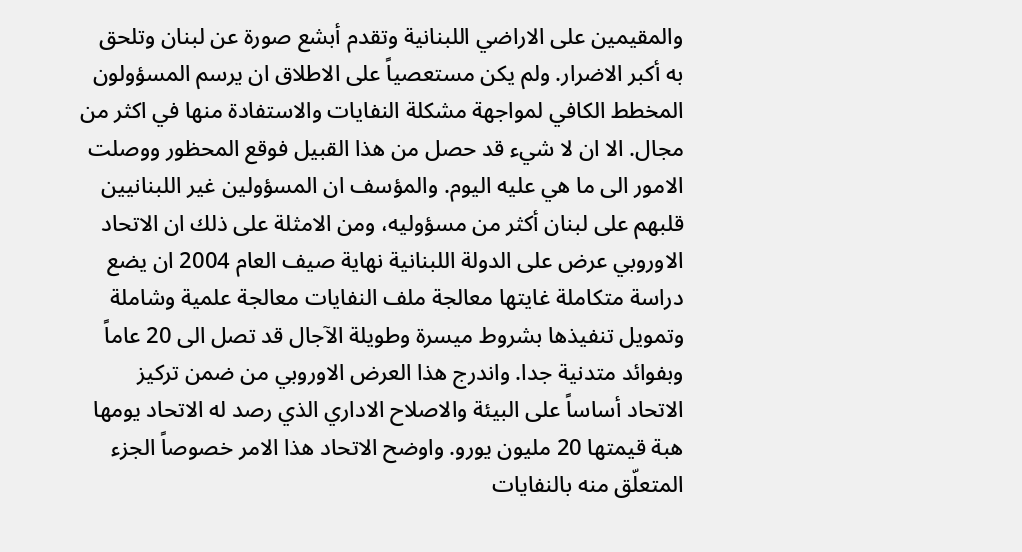والمقيمين على الاراضي اللبنانية وتقدم أبشع صورة عن لبنان وتلحق به أكبر الاضرار. ولم يكن مستعصياً على الاطلاق ان يرسم المسؤولون المخطط الكافي لمواجهة مشكلة النفايات والاستفادة منها في اكثر من مجال. الا ان لا شيء قد حصل من هذا القبيل فوقع المحظور ووصلت الامور الى ما هي عليه اليوم. والمؤسف ان المسؤولين غير اللبنانيين قلبهم على لبنان أكثر من مسؤوليه، ومن الامثلة على ذلك ان الاتحاد الاوروبي عرض على الدولة اللبنانية نهاية صيف العام 2004 ان يضع دراسة متكاملة غايتها معالجة ملف النفايات معالجة علمية وشاملة وتمويل تنفيذها بشروط ميسرة وطويلة الآجال قد تصل الى 20 عاماً وبفوائد متدنية جدا. واندرج هذا العرض الاوروبي من ضمن تركيز الاتحاد أساساً على البيئة والاصلاح الاداري الذي رصد له الاتحاد يومها هبة قيمتها 20 مليون يورو. واوضح الاتحاد هذا الامر خصوصاً الجزء المتعلّق منه بالنفايات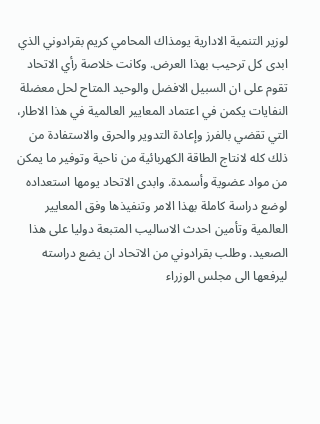لوزير التنمية الادارية يومذاك المحامي كريم بقرادوني الذي ابدى كل ترحيب بهذا العرض. وكانت خلاصة رأي الاتحاد تقوم على ان السبيل الافضل والوحيد المتاح لحل معضلة النفايات يكمن في اعتماد المعايير العالمية في هذا الاطار، التي تقضي بالفرز وإعادة التدوير والحرق والاستفادة من ذلك كله لانتاج الطاقة الكهربائية من ناحية وتوفير ما يمكن من مواد عضوية وأسمدة. وابدى الاتحاد يومها استعداده لوضع دراسة كاملة بهذا الامر وتنفيذها وفق المعايير العالمية وتأمين احدث الاساليب المتبعة دوليا على هذا الصعيد. وطلب بقرادوني من الاتحاد ان يضع دراسته ليرفعها الى مجلس الوزراء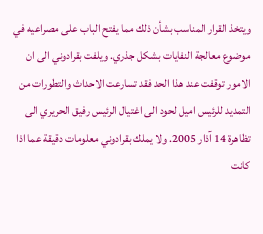ويتخذ القرار المناسب بشأن ذلك مما يفتح الباب على مصراعيه في موضوع معالجة النفايات بشكل جذري. ويلفت بقرادوني الى ان الامور توقفت عند هذا الحد فقد تسارعت الاحداث والتطورات من التمديد للرئيس اميل لحود الى اغتيال الرئيس رفيق الحريري الى تظاهرة 14 آذار 2005. ولا يملك بقرادوني معلومات دقيقة عما اذا كانت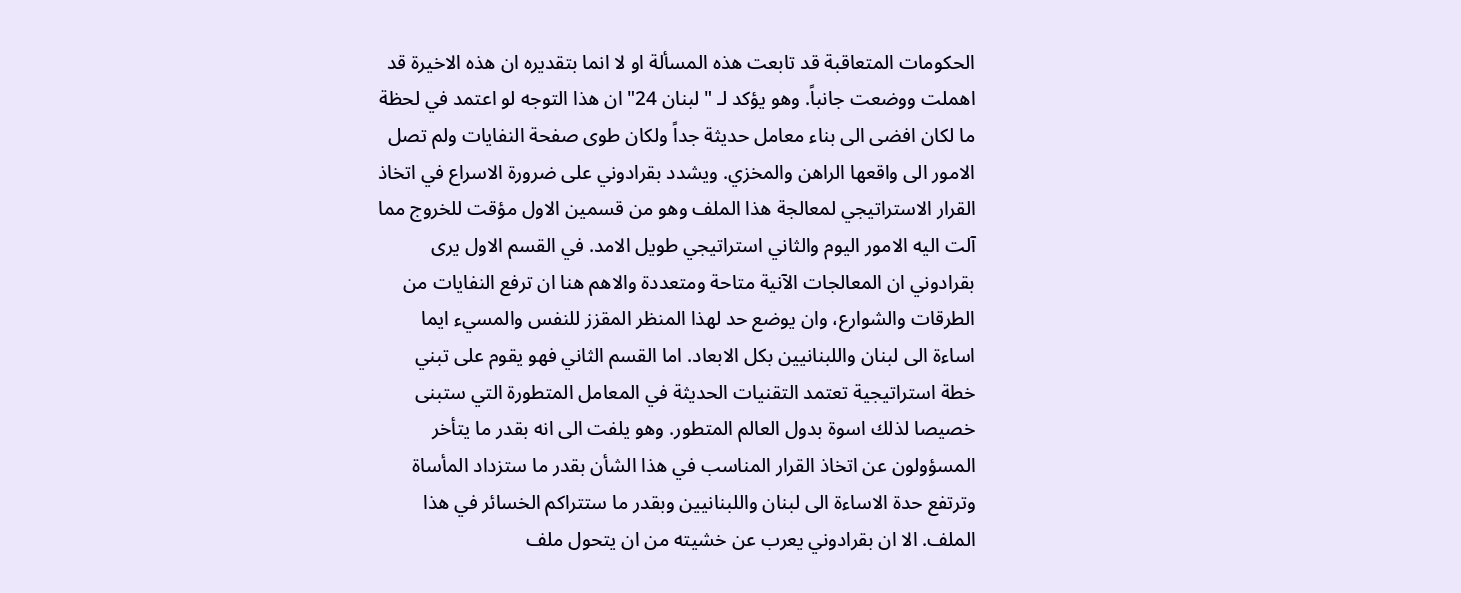الحكومات المتعاقبة قد تابعت هذه المسألة او لا انما بتقديره ان هذه الاخيرة قد اهملت ووضعت جانباً. وهو يؤكد لـ "لبنان 24" ان هذا التوجه لو اعتمد في لحظة ما لكان افضى الى بناء معامل حديثة جداً ولكان طوى صفحة النفايات ولم تصل الامور الى واقعها الراهن والمخزي. ويشدد بقرادوني على ضرورة الاسراع في اتخاذ القرار الاستراتيجي لمعالجة هذا الملف وهو من قسمين الاول مؤقت للخروج مما آلت اليه الامور اليوم والثاني استراتيجي طويل الامد. في القسم الاول يرى بقرادوني ان المعالجات الآنية متاحة ومتعددة والاهم هنا ان ترفع النفايات من الطرقات والشوارع، وان يوضع حد لهذا المنظر المقزز للنفس والمسيء ايما اساءة الى لبنان واللبنانيين بكل الابعاد. اما القسم الثاني فهو يقوم على تبني خطة استراتيجية تعتمد التقنيات الحديثة في المعامل المتطورة التي ستبنى خصيصا لذلك اسوة بدول العالم المتطور. وهو يلفت الى انه بقدر ما يتأخر المسؤولون عن اتخاذ القرار المناسب في هذا الشأن بقدر ما ستزداد المأساة وترتفع حدة الاساءة الى لبنان واللبنانيين وبقدر ما ستتراكم الخسائر في هذا الملف. الا ان بقرادوني يعرب عن خشيته من ان يتحول ملف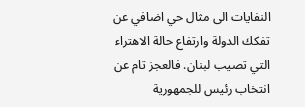النفايات الى مثال حي اضافي عن تفكك الدولة وارتفاع حالة الاهتراء التي تصيب لبنان. فالعجز تام عن انتخاب رئيس للجمهورية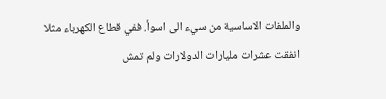والملفات الاساسية من سيء الى اسوأ. ففي قطاع الكهرباء مثلا انفقت عشرات مليارات الدولارات ولم تمش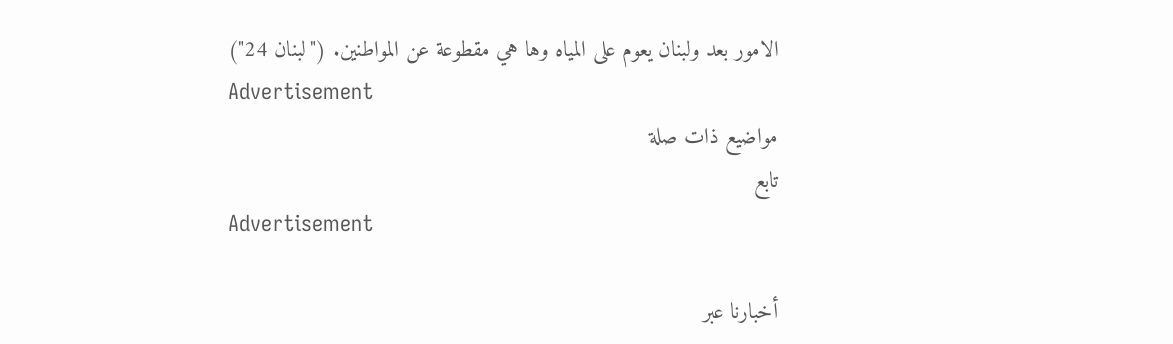الامور بعد ولبنان يعوم على المياه وها هي مقطوعة عن المواطنين. ("لبنان 24")
Advertisement
مواضيع ذات صلة
تابع
Advertisement

أخبارنا عبر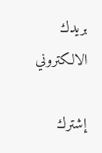بريدك الالكتروني

إشترك